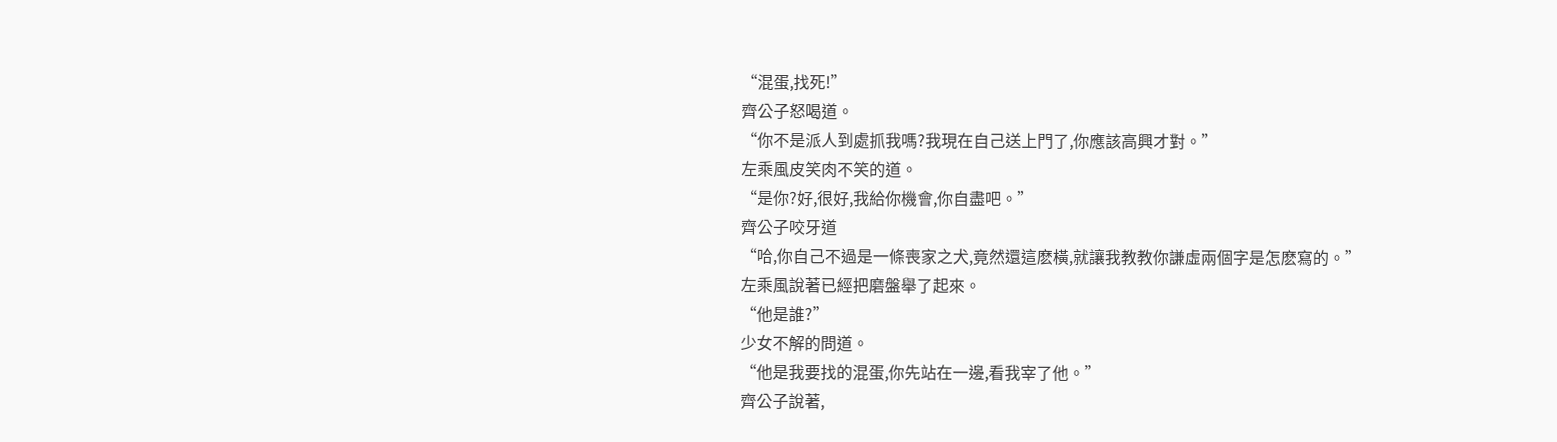“混蛋,找死!”
齊公子怒喝道。
“你不是派人到處抓我嗎?我現在自己送上門了,你應該高興才對。”
左乘風皮笑肉不笑的道。
“是你?好,很好,我給你機會,你自盡吧。”
齊公子咬牙道
“哈,你自己不過是一條喪家之犬,竟然還這麽橫,就讓我教教你謙虛兩個字是怎麽寫的。”
左乘風說著已經把磨盤舉了起來。
“他是誰?”
少女不解的問道。
“他是我要找的混蛋,你先站在一邊,看我宰了他。”
齊公子說著,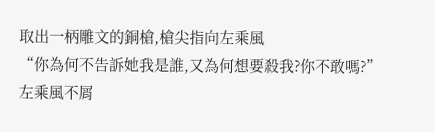取出一柄雕文的銅槍,槍尖指向左乘風
“你為何不告訴她我是誰,又為何想要殺我?你不敢嗎?”
左乘風不屑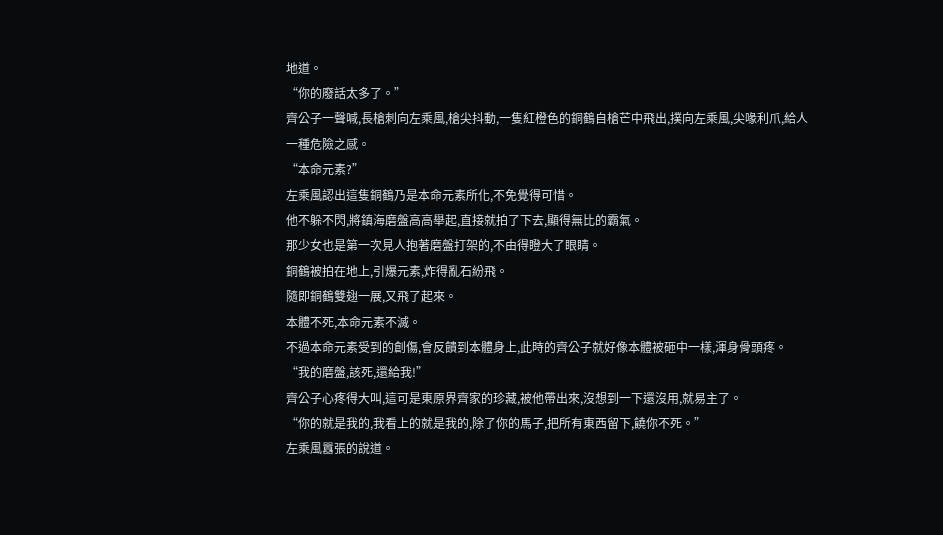地道。
“你的廢話太多了。”
齊公子一聲喊,長槍刺向左乘風,槍尖抖動,一隻紅橙色的銅鶴自槍芒中飛出,撲向左乘風,尖喙利爪,給人一種危險之感。
“本命元素?”
左乘風認出這隻銅鶴乃是本命元素所化,不免覺得可惜。
他不躲不閃,將鎮海磨盤高高舉起,直接就拍了下去,顯得無比的霸氣。
那少女也是第一次見人抱著磨盤打架的,不由得瞪大了眼睛。
銅鶴被拍在地上,引爆元素,炸得亂石紛飛。
隨即銅鶴雙翅一展,又飛了起來。
本體不死,本命元素不滅。
不過本命元素受到的創傷,會反饋到本體身上,此時的齊公子就好像本體被砸中一樣,渾身骨頭疼。
“我的磨盤,該死,還給我!”
齊公子心疼得大叫,這可是東原界齊家的珍藏,被他帶出來,沒想到一下還沒用,就易主了。
“你的就是我的,我看上的就是我的,除了你的馬子,把所有東西留下,饒你不死。”
左乘風囂張的說道。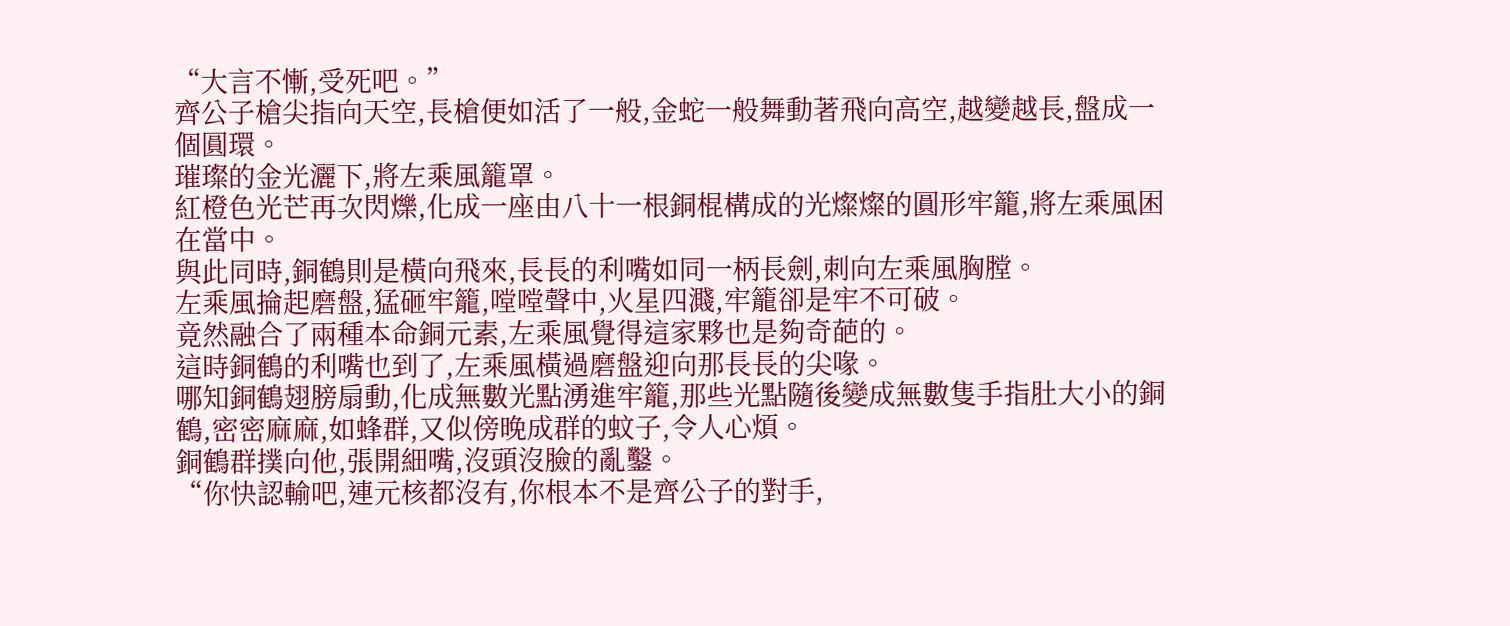“大言不慚,受死吧。”
齊公子槍尖指向天空,長槍便如活了一般,金蛇一般舞動著飛向高空,越變越長,盤成一個圓環。
璀璨的金光灑下,將左乘風籠罩。
紅橙色光芒再次閃爍,化成一座由八十一根銅棍構成的光燦燦的圓形牢籠,將左乘風困在當中。
與此同時,銅鶴則是橫向飛來,長長的利嘴如同一柄長劍,刺向左乘風胸膛。
左乘風掄起磨盤,猛砸牢籠,嘡嘡聲中,火星四濺,牢籠卻是牢不可破。
竟然融合了兩種本命銅元素,左乘風覺得這家夥也是夠奇葩的。
這時銅鶴的利嘴也到了,左乘風橫過磨盤迎向那長長的尖喙。
哪知銅鶴翅膀扇動,化成無數光點湧進牢籠,那些光點隨後變成無數隻手指肚大小的銅鶴,密密麻麻,如蜂群,又似傍晚成群的蚊子,令人心煩。
銅鶴群撲向他,張開細嘴,沒頭沒臉的亂鑿。
“你快認輸吧,連元核都沒有,你根本不是齊公子的對手,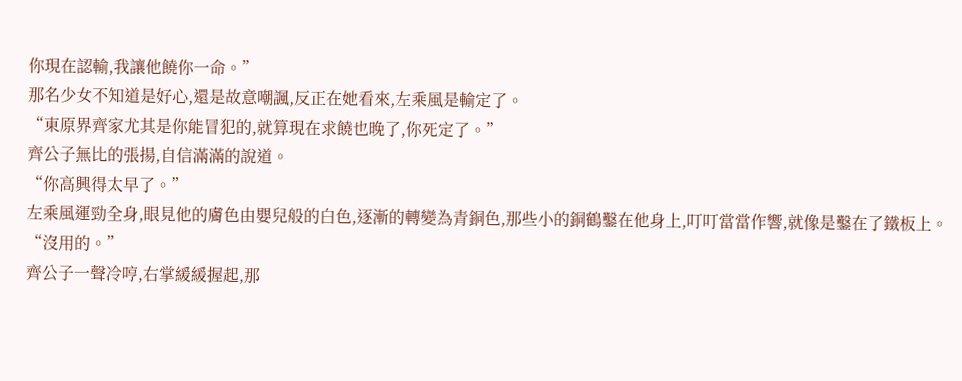你現在認輸,我讓他饒你一命。”
那名少女不知道是好心,還是故意嘲諷,反正在她看來,左乘風是輸定了。
“東原界齊家尤其是你能冒犯的,就算現在求饒也晚了,你死定了。”
齊公子無比的張揚,自信滿滿的說道。
“你高興得太早了。”
左乘風運勁全身,眼見他的膚色由嬰兒般的白色,逐漸的轉變為青銅色,那些小的銅鶴鑿在他身上,叮叮當當作響,就像是鑿在了鐵板上。
“沒用的。”
齊公子一聲冷哼,右掌緩緩握起,那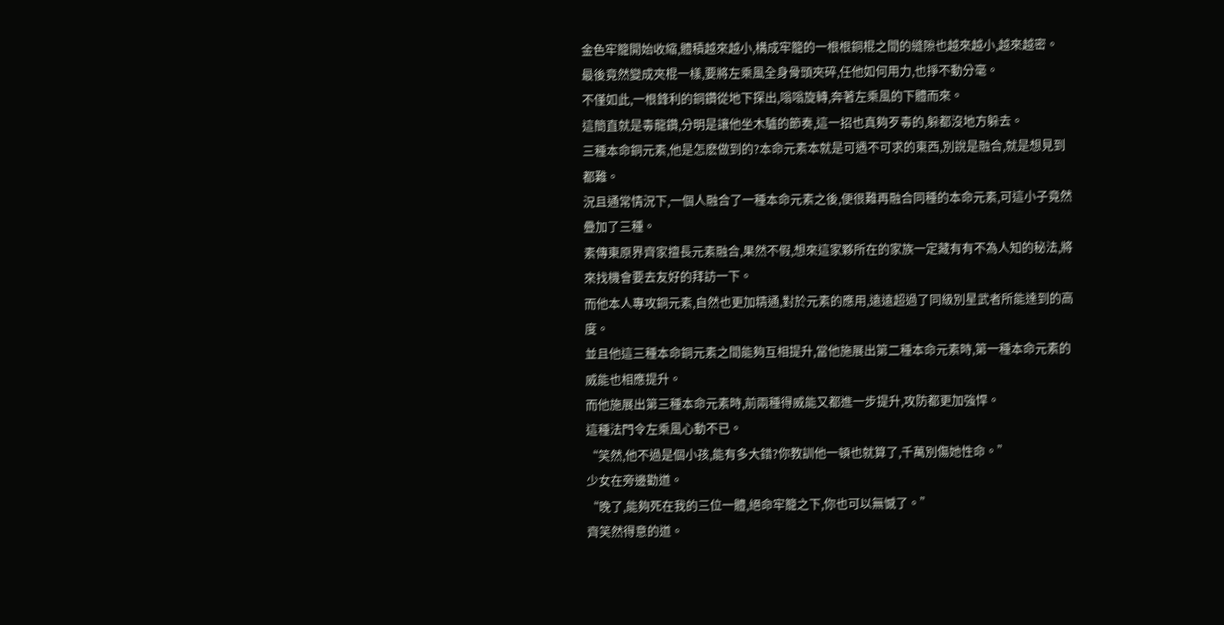金色牢籠開始收縮,體積越來越小,構成牢籠的一根根銅棍之間的縫隙也越來越小,越來越密。
最後竟然變成夾棍一樣,要將左乘風全身骨頭夾碎,任他如何用力,也掙不動分毫。
不僅如此,一根鋒利的銅鑽從地下探出,嗡嗡旋轉,奔著左乘風的下體而來。
這簡直就是毒龍鑽,分明是讓他坐木驢的節奏,這一招也真夠歹毒的,躲都沒地方躲去。
三種本命銅元素,他是怎麽做到的?本命元素本就是可遇不可求的東西,別說是融合,就是想見到都難。
況且通常情況下,一個人融合了一種本命元素之後,便很難再融合同種的本命元素,可這小子竟然疊加了三種。
素傳東原界齊家擅長元素融合,果然不假,想來這家夥所在的家族一定藏有有不為人知的秘法,將來找機會要去友好的拜訪一下。
而他本人專攻銅元素,自然也更加精通,對於元素的應用,遠遠超過了同級別星武者所能達到的高度。
並且他這三種本命銅元素之間能夠互相提升,當他施展出第二種本命元素時,第一種本命元素的威能也相應提升。
而他施展出第三種本命元素時,前兩種得威能又都進一步提升,攻防都更加強悍。
這種法門令左乘風心動不已。
“笑然,他不過是個小孩,能有多大錯?你教訓他一頓也就算了,千萬別傷她性命。”
少女在旁邊勸道。
“晚了,能夠死在我的三位一體,絕命牢籠之下,你也可以無憾了。”
齊笑然得意的道。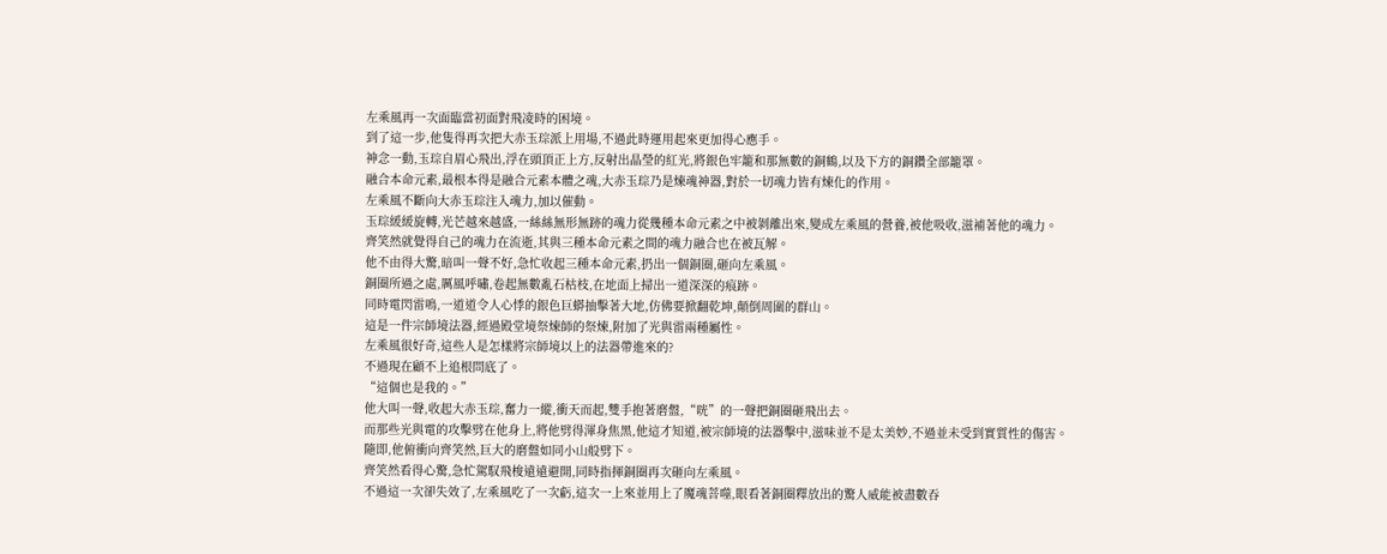左乘風再一次面臨當初面對飛凌時的困境。
到了這一步,他隻得再次把大赤玉琮派上用場,不過此時運用起來更加得心應手。
神念一動,玉琮自眉心飛出,浮在頭頂正上方,反射出晶瑩的紅光,將銀色牢籠和那無數的銅鶴,以及下方的銅鑽全部籠罩。
融合本命元素,最根本得是融合元素本體之魂,大赤玉琮乃是煉魂神器,對於一切魂力皆有煉化的作用。
左乘風不斷向大赤玉琮注入魂力,加以催動。
玉琮緩緩旋轉,光芒越來越盛,一絲絲無形無跡的魂力從幾種本命元素之中被剝離出來,變成左乘風的營養,被他吸收,滋補著他的魂力。
齊笑然就覺得自己的魂力在流逝,其與三種本命元素之間的魂力融合也在被瓦解。
他不由得大驚,暗叫一聲不好,急忙收起三種本命元素,扔出一個銅圈,砸向左乘風。
銅圈所過之處,厲風呼嘯,卷起無數亂石枯枝,在地面上掃出一道深深的痕跡。
同時電閃雷鳴,一道道令人心悸的銀色巨蟒抽擊著大地,仿佛要掀翻乾坤,顛倒周圍的群山。
這是一件宗師境法器,經過殿堂境祭煉師的祭煉,附加了光與雷兩種屬性。
左乘風很好奇,這些人是怎樣將宗師境以上的法器帶進來的?
不過現在顧不上追根問底了。
“這個也是我的。”
他大叫一聲,收起大赤玉琮,奮力一縱,衝天而起,雙手抱著磨盤,“咣”的一聲把銅圈砸飛出去。
而那些光與電的攻擊劈在他身上,將他劈得渾身焦黑,他這才知道,被宗師境的法器擊中,滋味並不是太美妙,不過並未受到實質性的傷害。
隨即,他俯衝向齊笑然,巨大的磨盤如同小山般劈下。
齊笑然看得心驚,急忙駕馭飛梭遠遠避開,同時指揮銅圈再次砸向左乘風。
不過這一次卻失效了,左乘風吃了一次虧,這次一上來並用上了魔魂菩噬,眼看著銅圈釋放出的驚人威能被盡數吞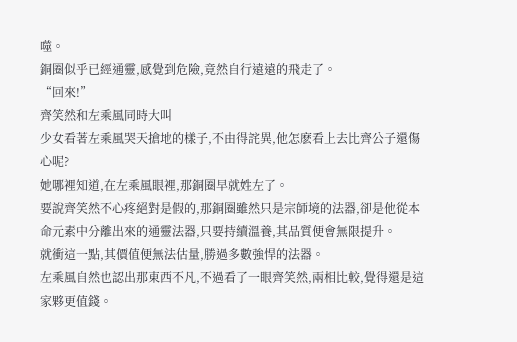噬。
銅圈似乎已經通靈,感覺到危險,竟然自行遠遠的飛走了。
“回來!”
齊笑然和左乘風同時大叫
少女看著左乘風哭天搶地的樣子,不由得詫異,他怎麽看上去比齊公子還傷心呢?
她哪裡知道,在左乘風眼裡,那銅圈早就姓左了。
要說齊笑然不心疼絕對是假的,那銅圈雖然只是宗師境的法器,卻是他從本命元素中分離出來的通靈法器,只要持續溫養,其品質便會無限提升。
就衝這一點,其價值便無法估量,勝過多數強悍的法器。
左乘風自然也認出那東西不凡,不過看了一眼齊笑然,兩相比較,覺得還是這家夥更值錢。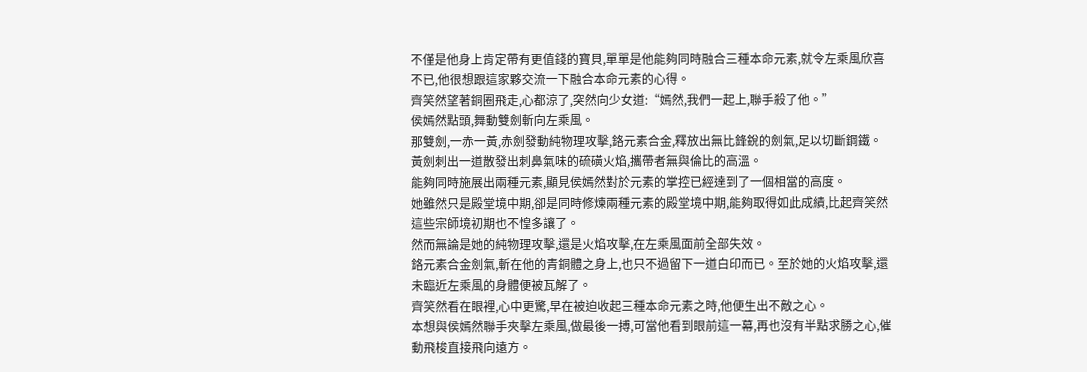不僅是他身上肯定帶有更值錢的寶貝,單單是他能夠同時融合三種本命元素,就令左乘風欣喜不已,他很想跟這家夥交流一下融合本命元素的心得。
齊笑然望著銅圈飛走,心都涼了,突然向少女道:“嫣然,我們一起上,聯手殺了他。”
侯嫣然點頭,舞動雙劍斬向左乘風。
那雙劍,一赤一黃,赤劍發動純物理攻擊,鉻元素合金,釋放出無比鋒銳的劍氣,足以切斷鋼鐵。
黃劍刺出一道散發出刺鼻氣味的硫磺火焰,攜帶者無與倫比的高溫。
能夠同時施展出兩種元素,顯見侯嫣然對於元素的掌控已經達到了一個相當的高度。
她雖然只是殿堂境中期,卻是同時修煉兩種元素的殿堂境中期,能夠取得如此成績,比起齊笑然這些宗師境初期也不惶多讓了。
然而無論是她的純物理攻擊,還是火焰攻擊,在左乘風面前全部失效。
鉻元素合金劍氣,斬在他的青銅體之身上,也只不過留下一道白印而已。至於她的火焰攻擊,還未臨近左乘風的身體便被瓦解了。
齊笑然看在眼裡,心中更驚,早在被迫收起三種本命元素之時,他便生出不敵之心。
本想與侯嫣然聯手夾擊左乘風,做最後一搏,可當他看到眼前這一幕,再也沒有半點求勝之心,催動飛梭直接飛向遠方。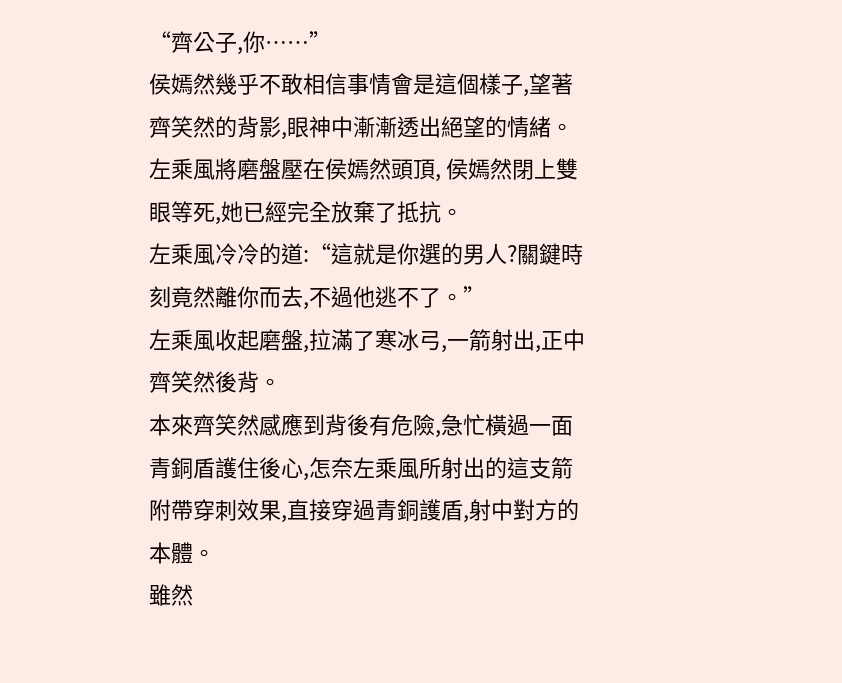“齊公子,你……”
侯嫣然幾乎不敢相信事情會是這個樣子,望著齊笑然的背影,眼神中漸漸透出絕望的情緒。
左乘風將磨盤壓在侯嫣然頭頂, 侯嫣然閉上雙眼等死,她已經完全放棄了抵抗。
左乘風冷冷的道:“這就是你選的男人?關鍵時刻竟然離你而去,不過他逃不了。”
左乘風收起磨盤,拉滿了寒冰弓,一箭射出,正中齊笑然後背。
本來齊笑然感應到背後有危險,急忙橫過一面青銅盾護住後心,怎奈左乘風所射出的這支箭附帶穿刺效果,直接穿過青銅護盾,射中對方的本體。
雖然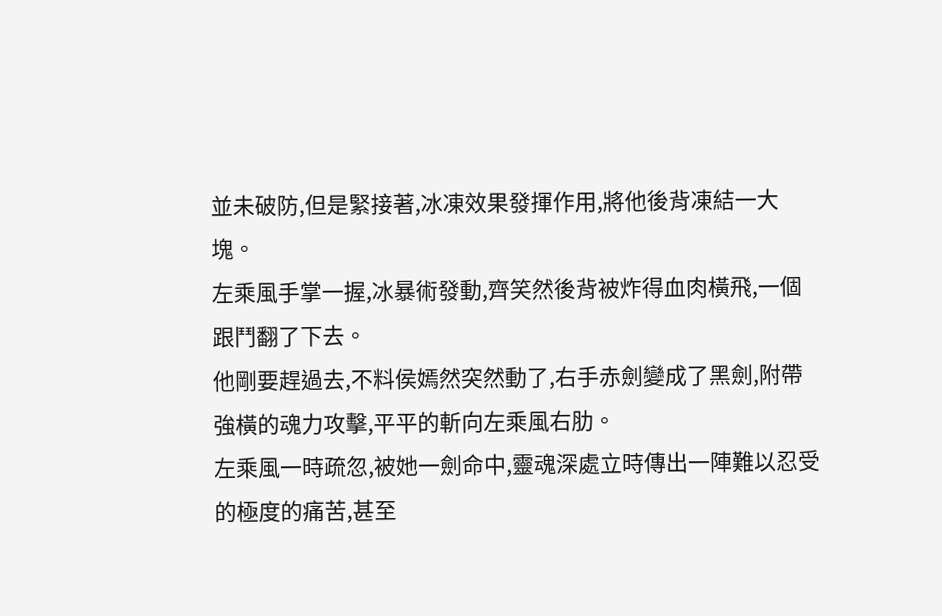並未破防,但是緊接著,冰凍效果發揮作用,將他後背凍結一大塊。
左乘風手掌一握,冰暴術發動,齊笑然後背被炸得血肉橫飛,一個跟鬥翻了下去。
他剛要趕過去,不料侯嫣然突然動了,右手赤劍變成了黑劍,附帶強橫的魂力攻擊,平平的斬向左乘風右肋。
左乘風一時疏忽,被她一劍命中,靈魂深處立時傳出一陣難以忍受的極度的痛苦,甚至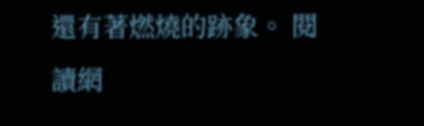還有著燃燒的跡象。 閱讀網